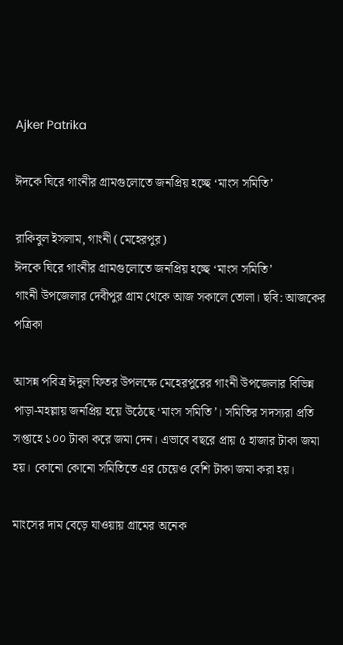Ajker Patrika

ঈদকে ঘিরে গাংনীর গ্রামগুলোতে জনপ্রিয় হচ্ছে ‘মাংস সমিতি’

রাকিবুল ইসলাম, গাংনী (মেহেরপুর)
ঈদকে ঘিরে গাংনীর গ্রামগুলোতে জনপ্রিয় হচ্ছে ‘মাংস সমিতি’
গাংনী উপজেলার দেবীপুর গ্রাম থেকে আজ সকালে তোলা। ছবি: আজকের পত্রিকা

আসন্ন পবিত্র ঈদুল ফিতর উপলক্ষে মেহেরপুরের গাংনী উপজেলার বিভিন্ন পাড়া-মহল্লায় জনপ্রিয় হয়ে উঠেছে ‘মাংস সমিতি’। সমিতির সদস্যরা প্রতি সপ্তাহে ১০০ টাকা করে জমা দেন। এভাবে বছরে প্রায় ৫ হাজার টাকা জমা হয়। কোনো কোনো সমিতিতে এর চেয়েও বেশি টাকা জমা করা হয়।

মাংসের দাম বেড়ে যাওয়ায় গ্রামের অনেক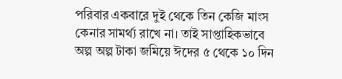পরিবার একবারে দুই থেকে তিন কেজি মাংস কেনার সামর্থ্য রাখে না। তাই সাপ্তাহিকভাবে অল্প অল্প টাকা জমিয়ে ঈদের ৫ থেকে ১০ দিন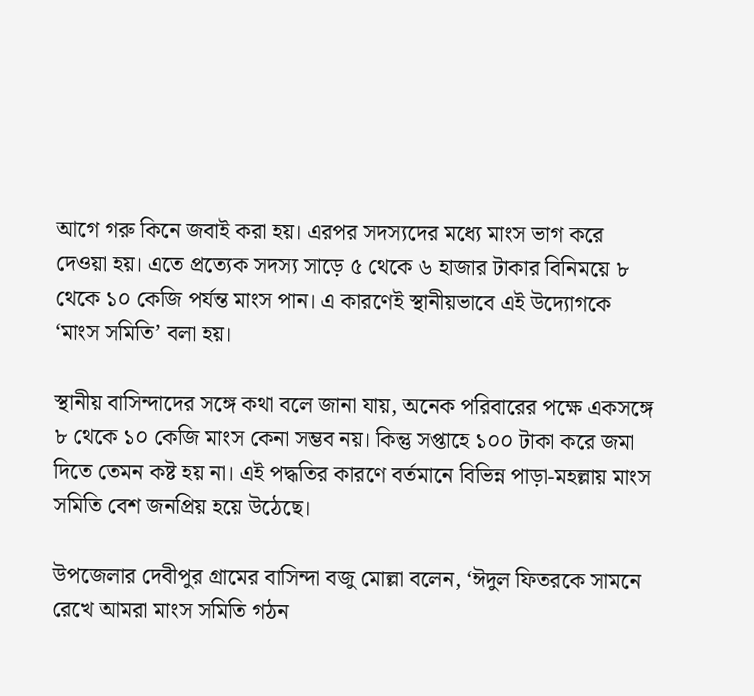আগে গরু কিনে জবাই করা হয়। এরপর সদস্যদের মধ্যে মাংস ভাগ করে দেওয়া হয়। এতে প্রত্যেক সদস্য সাড়ে ৫ থেকে ৬ হাজার টাকার বিনিময়ে ৮ থেকে ১০ কেজি পর্যন্ত মাংস পান। এ কারণেই স্থানীয়ভাবে এই উদ্যোগকে ‘মাংস সমিতি’ বলা হয়।

স্থানীয় বাসিন্দাদের সঙ্গে কথা বলে জানা যায়, অনেক পরিবারের পক্ষে একসঙ্গে ৮ থেকে ১০ কেজি মাংস কেনা সম্ভব নয়। কিন্তু সপ্তাহে ১০০ টাকা করে জমা দিতে তেমন কষ্ট হয় না। এই পদ্ধতির কারণে বর্তমানে বিভিন্ন পাড়া-মহল্লায় মাংস সমিতি বেশ জনপ্রিয় হয়ে উঠেছে।

উপজেলার দেবীপুর গ্রামের বাসিন্দা বজু মোল্লা বলেন, ‘ঈদুল ফিতরকে সামনে রেখে আমরা মাংস সমিতি গঠন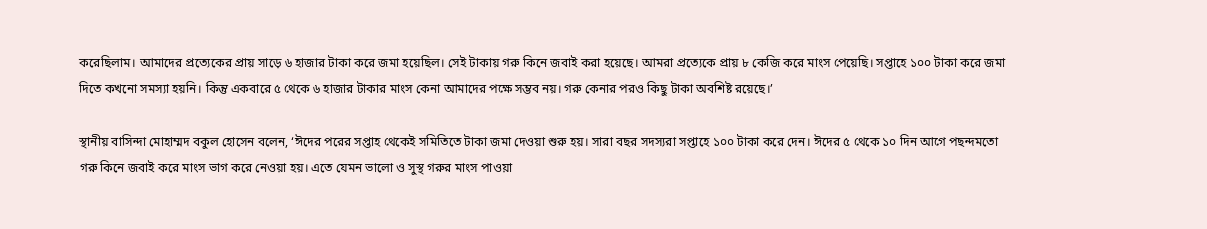করেছিলাম। আমাদের প্রত্যেকের প্রায় সাড়ে ৬ হাজার টাকা করে জমা হয়েছিল। সেই টাকায় গরু কিনে জবাই করা হয়েছে। আমরা প্রত্যেকে প্রায় ৮ কেজি করে মাংস পেয়েছি। সপ্তাহে ১০০ টাকা করে জমা দিতে কখনো সমস্যা হয়নি। কিন্তু একবারে ৫ থেকে ৬ হাজার টাকার মাংস কেনা আমাদের পক্ষে সম্ভব নয়। গরু কেনার পরও কিছু টাকা অবশিষ্ট রয়েছে।’

স্থানীয় বাসিন্দা মোহাম্মদ বকুল হোসেন বলেন, ‘ঈদের পরের সপ্তাহ থেকেই সমিতিতে টাকা জমা দেওয়া শুরু হয়। সারা বছর সদস্যরা সপ্তাহে ১০০ টাকা করে দেন। ঈদের ৫ থেকে ১০ দিন আগে পছন্দমতো গরু কিনে জবাই করে মাংস ভাগ করে নেওয়া হয়। এতে যেমন ভালো ও সুস্থ গরুর মাংস পাওয়া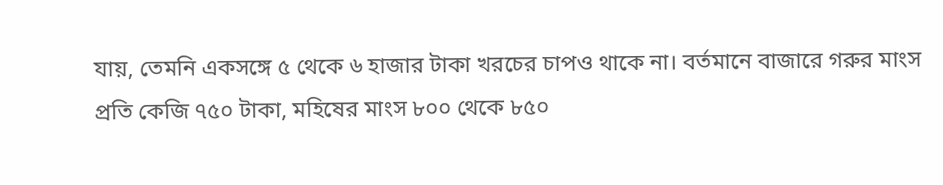যায়, তেমনি একসঙ্গে ৫ থেকে ৬ হাজার টাকা খরচের চাপও থাকে না। বর্তমানে বাজারে গরুর মাংস প্রতি কেজি ৭৫০ টাকা, মহিষের মাংস ৮০০ থেকে ৮৫০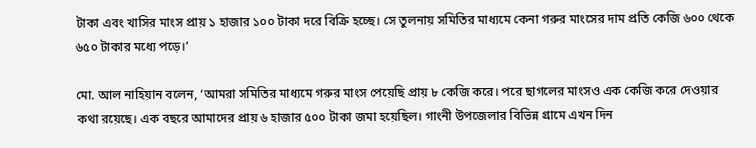টাকা এবং খাসির মাংস প্রায় ১ হাজার ১০০ টাকা দরে বিক্রি হচ্ছে। সে তুলনায় সমিতির মাধ্যমে কেনা গরুর মাংসের দাম প্রতি কেজি ৬০০ থেকে ৬৫০ টাকার মধ্যে পড়ে।’

মো. আল নাহিয়ান বলেন, ‘আমরা সমিতির মাধ্যমে গরুর মাংস পেয়েছি প্রায় ৮ কেজি করে। পরে ছাগলের মাংসও এক কেজি করে দেওয়ার কথা রয়েছে। এক বছরে আমাদের প্রায় ৬ হাজার ৫০০ টাকা জমা হয়েছিল। গাংনী উপজেলার বিভিন্ন গ্রামে এখন দিন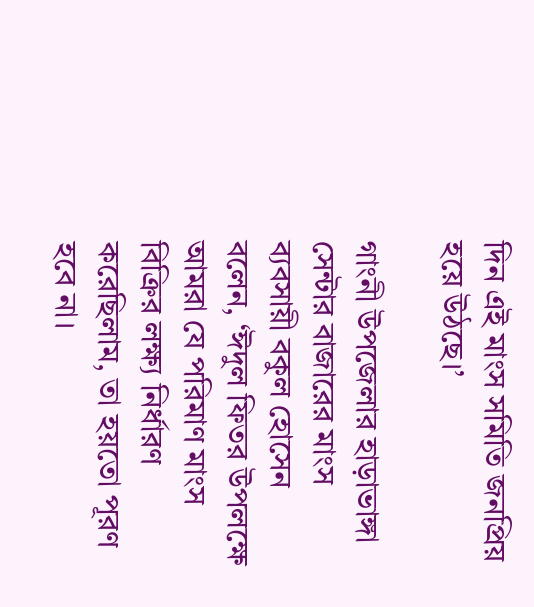দিন এই মাংস সমিতি জনপ্রিয় হয়ে উঠছে।’

গাংনী উপজেলার হাড়াভাঙ্গা সেন্টার বাজারের মাংস ব্যবসায়ী বকুল হোসেন বলেন, ‘ঈদুল ফিতর উপলক্ষে আমরা যে পরিমাণ মাংস বিক্রির লক্ষ্য নির্ধারণ করেছিলাম, তা হয়তো পূরণ হবে না।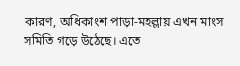কারণ, অধিকাংশ পাড়া-মহল্লায় এখন মাংস সমিতি গড়ে উঠেছে। এতে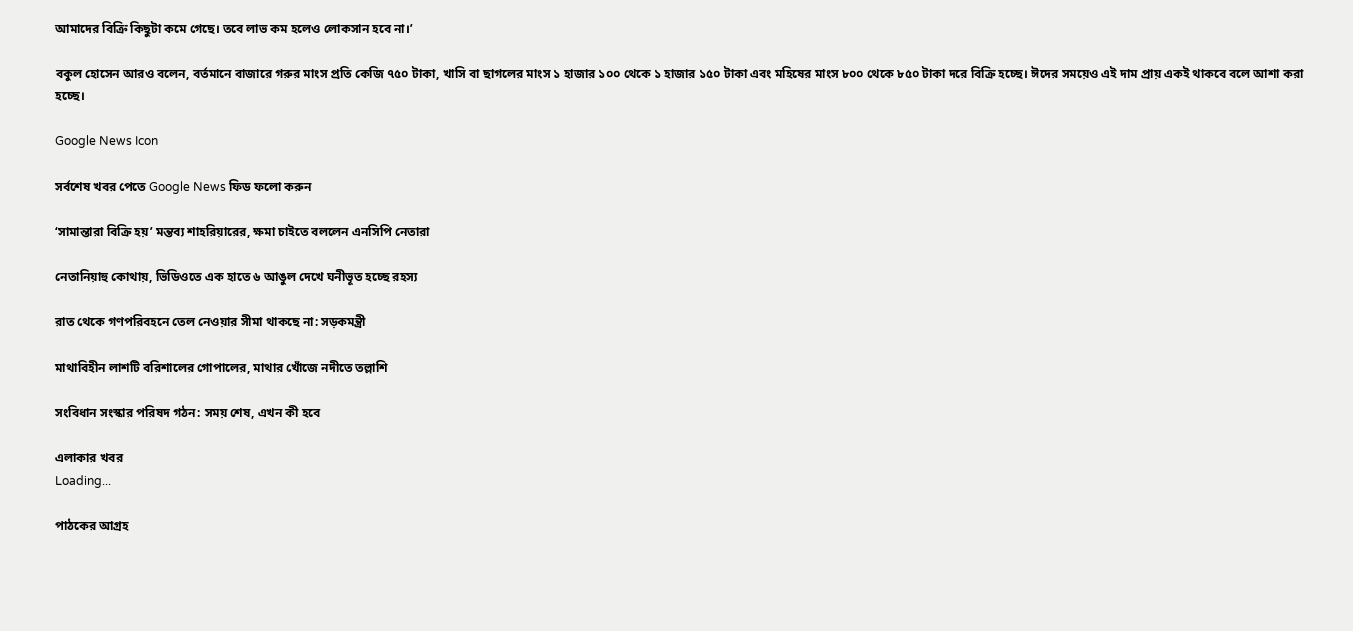আমাদের বিক্রি কিছুটা কমে গেছে। তবে লাভ কম হলেও লোকসান হবে না।’

বকুল হোসেন আরও বলেন, বর্তমানে বাজারে গরুর মাংস প্রতি কেজি ৭৫০ টাকা, খাসি বা ছাগলের মাংস ১ হাজার ১০০ থেকে ১ হাজার ১৫০ টাকা এবং মহিষের মাংস ৮০০ থেকে ৮৫০ টাকা দরে বিক্রি হচ্ছে। ঈদের সময়েও এই দাম প্রায় একই থাকবে বলে আশা করা হচ্ছে।

Google News Icon

সর্বশেষ খবর পেতে Google News ফিড ফলো করুন

‘সামান্তারা বিক্রি হয়’ মন্তব্য শাহরিয়ারের, ক্ষমা চাইতে বললেন এনসিপি নেতারা

নেতানিয়াহু কোথায়, ভিডিওতে এক হাতে ৬ আঙুল দেখে ঘনীভূত হচ্ছে রহস্য

রাত থেকে গণপরিবহনে তেল নেওয়ার সীমা থাকছে না: সড়কমন্ত্রী

মাথাবিহীন লাশটি বরিশালের গোপালের, মাথার খোঁজে নদীতে তল্লাশি

সংবিধান সংস্কার পরিষদ গঠন: সময় শেষ, এখন কী হবে

এলাকার খবর
Loading...

পাঠকের আগ্রহ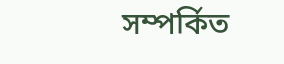সম্পর্কিত